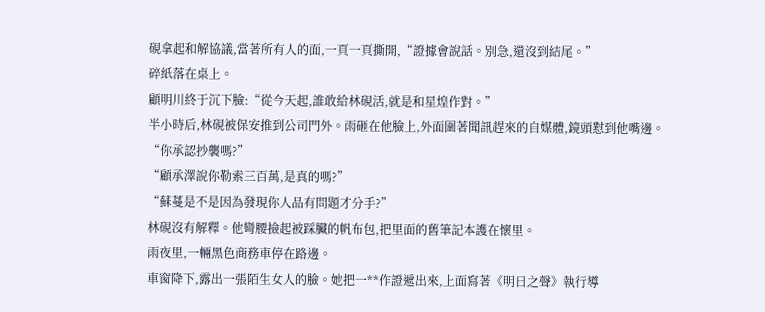硯拿起和解協議,當著所有人的面,一頁一頁撕開,“證據會說話。別急,還沒到結尾。”
碎紙落在桌上。
顧明川終于沉下臉:“從今天起,誰敢給林硯活,就是和星煌作對。”
半小時后,林硯被保安推到公司門外。雨砸在他臉上,外面圍著聞訊趕來的自媒體,鏡頭懟到他嘴邊。
“你承認抄襲嗎?”
“顧承澤說你勒索三百萬,是真的嗎?”
“蘇蔓是不是因為發現你人品有問題才分手?”
林硯沒有解釋。他彎腰撿起被踩臟的帆布包,把里面的舊筆記本護在懷里。
雨夜里,一輛黑色商務車停在路邊。
車窗降下,露出一張陌生女人的臉。她把一**作證遞出來,上面寫著《明日之聲》執行導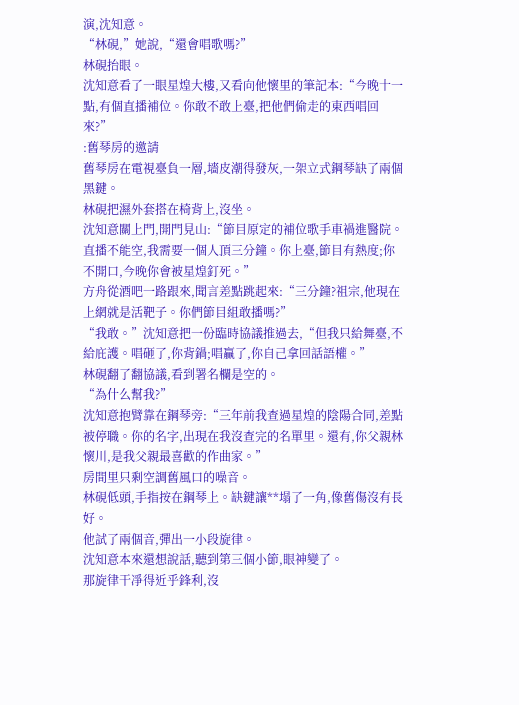演,沈知意。
“林硯,”她說,“還會唱歌嗎?”
林硯抬眼。
沈知意看了一眼星煌大樓,又看向他懷里的筆記本:“今晚十一點,有個直播補位。你敢不敢上臺,把他們偷走的東西唱回來?”
:舊琴房的邀請
舊琴房在電視臺負一層,墻皮潮得發灰,一架立式鋼琴缺了兩個黑鍵。
林硯把濕外套搭在椅背上,沒坐。
沈知意關上門,開門見山:“節目原定的補位歌手車禍進醫院。直播不能空,我需要一個人頂三分鐘。你上臺,節目有熱度;你不開口,今晚你會被星煌釘死。”
方舟從酒吧一路跟來,聞言差點跳起來:“三分鐘?祖宗,他現在上網就是活靶子。你們節目組敢播嗎?”
“我敢。”沈知意把一份臨時協議推過去,“但我只給舞臺,不給庇護。唱砸了,你背鍋;唱贏了,你自己拿回話語權。”
林硯翻了翻協議,看到署名欄是空的。
“為什么幫我?”
沈知意抱臂靠在鋼琴旁:“三年前我查過星煌的陰陽合同,差點被停職。你的名字,出現在我沒查完的名單里。還有,你父親林懷川,是我父親最喜歡的作曲家。”
房間里只剩空調舊風口的噪音。
林硯低頭,手指按在鋼琴上。缺鍵讓**塌了一角,像舊傷沒有長好。
他試了兩個音,彈出一小段旋律。
沈知意本來還想說話,聽到第三個小節,眼神變了。
那旋律干凈得近乎鋒利,沒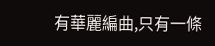有華麗編曲,只有一條